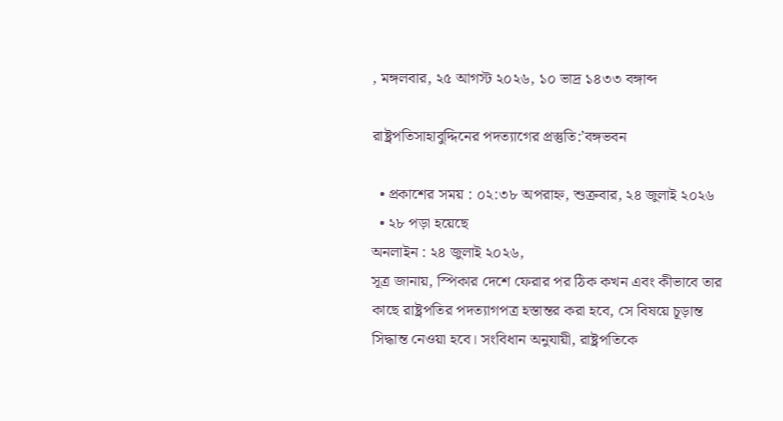, মঙ্গলবার, ২৫ আগস্ট ২০২৬, ১০ ভাদ্র ১৪৩৩ বঙ্গাব্দ

রাষ্ট্রপতিসাহাবুদ্দিনের পদত্যাগের প্রস্তুতি:’বঙ্গভবন

  • প্রকাশের সময় : ০২:৩৮ অপরাহ্ন, শুক্রবার, ২৪ জুলাই ২০২৬
  • ২৮ পড়া হয়েছে
অনলাইন : ২৪ জুলাই ২০২৬,
সূত্র জানায়, স্পিকার দেশে ফেরার পর ঠিক কখন এবং কীভাবে তার কাছে রাষ্ট্রপতির পদত্যাগপত্র হস্তান্তর করা হবে, সে বিষয়ে চূড়ান্ত সিদ্ধান্ত নেওয়া হবে। সংবিধান অনুযায়ী, রাষ্ট্রপতিকে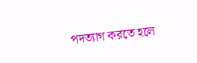পদত্যাগ করতে হলে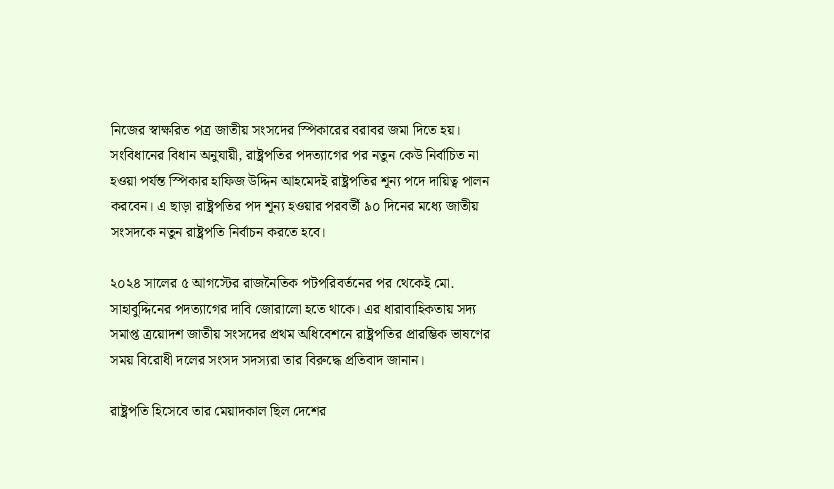নিজের স্বাক্ষরিত পত্র জাতীয় সংসদের স্পিকারের বরাবর জমা দিতে হয়।
সংবিধানের বিধান অনুযায়ী, রাষ্ট্রপতির পদত্যাগের পর নতুন কেউ নির্বাচিত না হওয়া পর্যন্ত স্পিকার হাফিজ উদ্দিন আহমেদই রাষ্ট্রপতির শূন্য পদে দায়িত্ব পালন করবেন। এ ছাড়া রাষ্ট্রপতির পদ শূন্য হওয়ার পরবর্তী ৯০ দিনের মধ্যে জাতীয় সংসদকে নতুন রাষ্ট্রপতি নির্বাচন করতে হবে।

২০২৪ সালের ৫ আগস্টের রাজনৈতিক পটপরিবর্তনের পর থেকেই মো. সাহাবুদ্দিনের পদত্যাগের দাবি জোরালো হতে থাকে। এর ধারাবাহিকতায় সদ্য সমাপ্ত ত্রয়োদশ জাতীয় সংসদের প্রথম অধিবেশনে রাষ্ট্রপতির প্রারম্ভিক ভাষণের সময় বিরোধী দলের সংসদ সদস্যরা তার বিরুদ্ধে প্রতিবাদ জানান।

রাষ্ট্রপতি হিসেবে তার মেয়াদকাল ছিল দেশের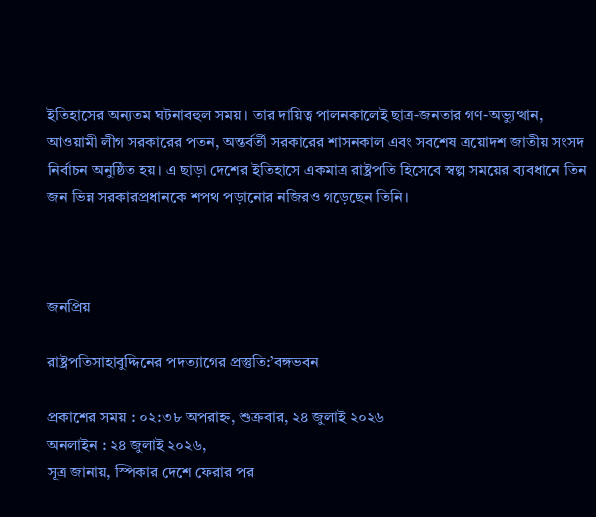ইতিহাসের অন্যতম ঘটনাবহুল সময়। তার দায়িত্ব পালনকালেই ছাত্র-জনতার গণ-অভ্যুত্থান, আওয়ামী লীগ সরকারের পতন, অন্তর্বর্তী সরকারের শাসনকাল এবং সবশেষ ত্রয়োদশ জাতীয় সংসদ নির্বাচন অনুষ্ঠিত হয়। এ ছাড়া দেশের ইতিহাসে একমাত্র রাষ্ট্রপতি হিসেবে স্বল্প সময়ের ব্যবধানে তিন জন ভিন্ন সরকারপ্রধানকে শপথ পড়ানোর নজিরও গড়েছেন তিনি।



জনপ্রিয়

রাষ্ট্রপতিসাহাবুদ্দিনের পদত্যাগের প্রস্তুতি:’বঙ্গভবন

প্রকাশের সময় : ০২:৩৮ অপরাহ্ন, শুক্রবার, ২৪ জুলাই ২০২৬
অনলাইন : ২৪ জুলাই ২০২৬,
সূত্র জানায়, স্পিকার দেশে ফেরার পর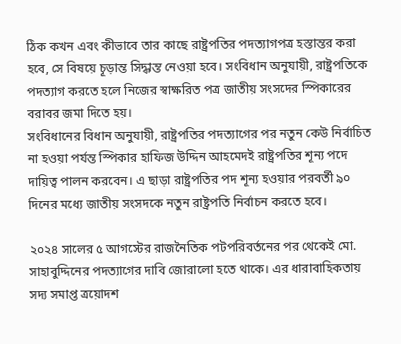ঠিক কখন এবং কীভাবে তার কাছে রাষ্ট্রপতির পদত্যাগপত্র হস্তান্তর করা হবে, সে বিষয়ে চূড়ান্ত সিদ্ধান্ত নেওয়া হবে। সংবিধান অনুযায়ী, রাষ্ট্রপতিকে পদত্যাগ করতে হলে নিজের স্বাক্ষরিত পত্র জাতীয় সংসদের স্পিকারের বরাবর জমা দিতে হয়।
সংবিধানের বিধান অনুযায়ী, রাষ্ট্রপতির পদত্যাগের পর নতুন কেউ নির্বাচিত না হওয়া পর্যন্ত স্পিকার হাফিজ উদ্দিন আহমেদই রাষ্ট্রপতির শূন্য পদে দায়িত্ব পালন করবেন। এ ছাড়া রাষ্ট্রপতির পদ শূন্য হওয়ার পরবর্তী ৯০ দিনের মধ্যে জাতীয় সংসদকে নতুন রাষ্ট্রপতি নির্বাচন করতে হবে।

২০২৪ সালের ৫ আগস্টের রাজনৈতিক পটপরিবর্তনের পর থেকেই মো. সাহাবুদ্দিনের পদত্যাগের দাবি জোরালো হতে থাকে। এর ধারাবাহিকতায় সদ্য সমাপ্ত ত্রয়োদশ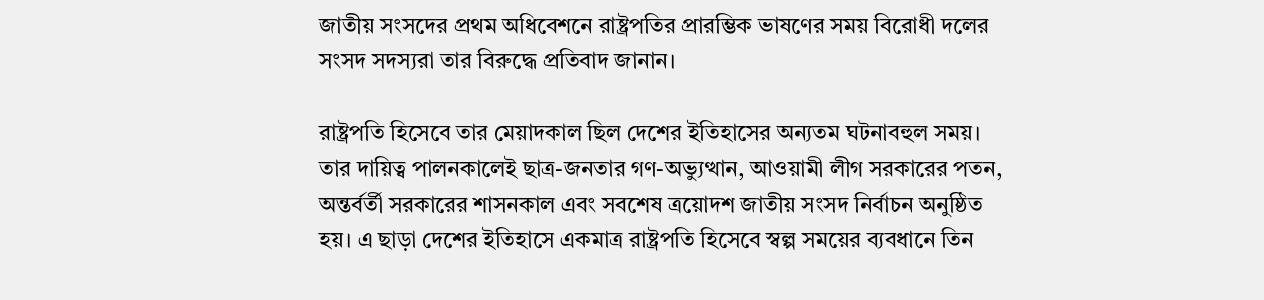জাতীয় সংসদের প্রথম অধিবেশনে রাষ্ট্রপতির প্রারম্ভিক ভাষণের সময় বিরোধী দলের সংসদ সদস্যরা তার বিরুদ্ধে প্রতিবাদ জানান।

রাষ্ট্রপতি হিসেবে তার মেয়াদকাল ছিল দেশের ইতিহাসের অন্যতম ঘটনাবহুল সময়। তার দায়িত্ব পালনকালেই ছাত্র-জনতার গণ-অভ্যুত্থান, আওয়ামী লীগ সরকারের পতন, অন্তর্বর্তী সরকারের শাসনকাল এবং সবশেষ ত্রয়োদশ জাতীয় সংসদ নির্বাচন অনুষ্ঠিত হয়। এ ছাড়া দেশের ইতিহাসে একমাত্র রাষ্ট্রপতি হিসেবে স্বল্প সময়ের ব্যবধানে তিন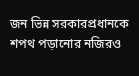জন ভিন্ন সরকারপ্রধানকে শপথ পড়ানোর নজিরও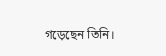গড়েছেন তিনি।